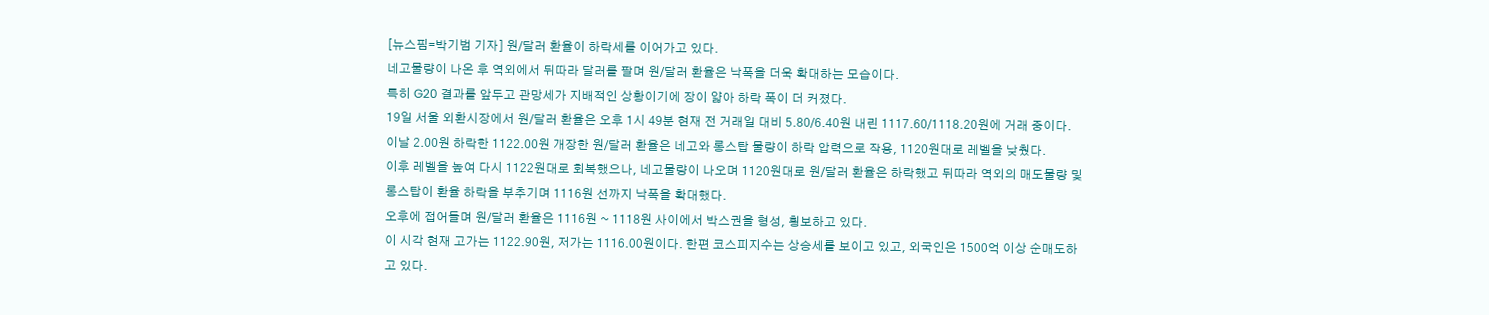[뉴스핌=박기범 기자] 원/달러 환율이 하락세를 이어가고 있다.
네고물량이 나온 후 역외에서 뒤따라 달러를 팔며 원/달러 환율은 낙폭을 더욱 확대하는 모습이다.
특히 G20 결과를 앞두고 관망세가 지배적인 상황이기에 장이 얇아 하락 폭이 더 커졌다.
19일 서울 외환시장에서 원/달러 환율은 오후 1시 49분 현재 전 거래일 대비 5.80/6.40원 내린 1117.60/1118.20원에 거래 중이다.
이날 2.00원 하락한 1122.00원 개장한 원/달러 환율은 네고와 롱스탑 물량이 하락 압력으로 작용, 1120원대로 레벨을 낮췄다.
이후 레벨을 높여 다시 1122원대로 회복했으나, 네고물량이 나오며 1120원대로 원/달러 환율은 하락했고 뒤따라 역외의 매도물량 및 롱스탑이 환율 하락을 부추기며 1116원 선까지 낙폭을 확대했다.
오후에 접어들며 원/달러 환율은 1116원 ~ 1118원 사이에서 박스권을 형성, 횡보하고 있다.
이 시각 현재 고가는 1122.90원, 저가는 1116.00원이다. 한편 코스피지수는 상승세를 보이고 있고, 외국인은 1500억 이상 순매도하고 있다.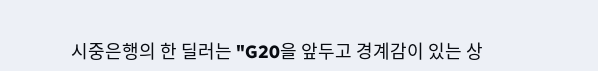시중은행의 한 딜러는 "G20을 앞두고 경계감이 있는 상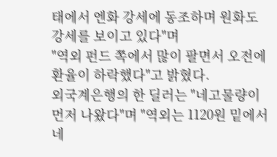태에서 엔화 강세에 동조하며 원화도 강세를 보이고 있다"며
"역외 펀드 쪽에서 많이 팔면서 오전에 환율이 하락했다"고 밝혔다.
외국계은행의 한 딜러는 "네고물량이 먼저 나왔다"며 "역외는 1120원 밑에서 네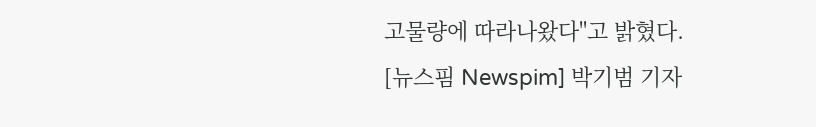고물량에 따라나왔다"고 밝혔다.
[뉴스핌 Newspim] 박기범 기자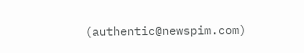(authentic@newspim.com)